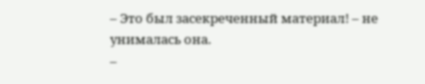– Это был засекреченный материал! – не унималась она.
–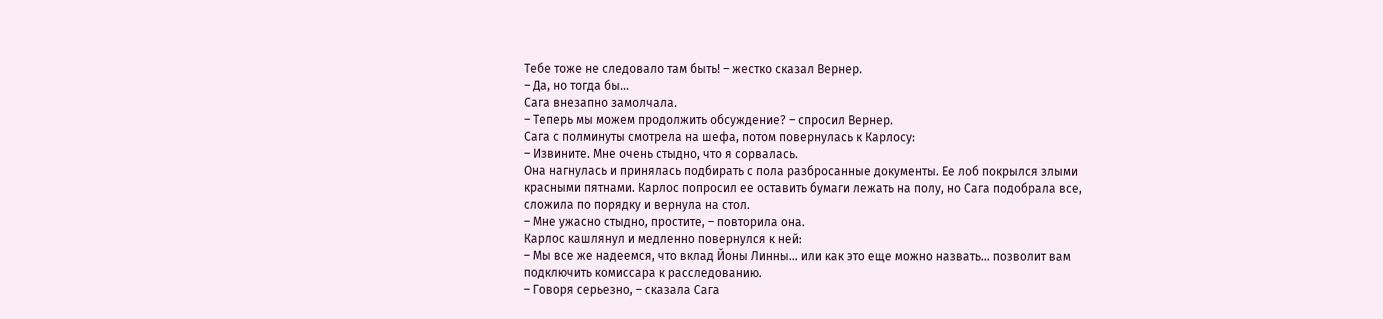Тебе тоже не следовало там быть! – жестко сказал Вернер.
– Да, но тогда бы…
Сага внезапно замолчала.
– Теперь мы можем продолжить обсуждение? – спросил Вернер.
Сага с полминуты смотрела на шефа, потом повернулась к Карлосу:
– Извините. Мне очень стыдно, что я сорвалась.
Она нагнулась и принялась подбирать с пола разбросанные документы. Ее лоб покрылся злыми красными пятнами. Карлос попросил ее оставить бумаги лежать на полу, но Сага подобрала все, сложила по порядку и вернула на стол.
– Мне ужасно стыдно, простите, – повторила она.
Карлос кашлянул и медленно повернулся к ней:
– Мы все же надеемся, что вклад Йоны Линны… или как это еще можно назвать… позволит вам подключить комиссара к расследованию.
– Говоря серьезно, – сказала Сага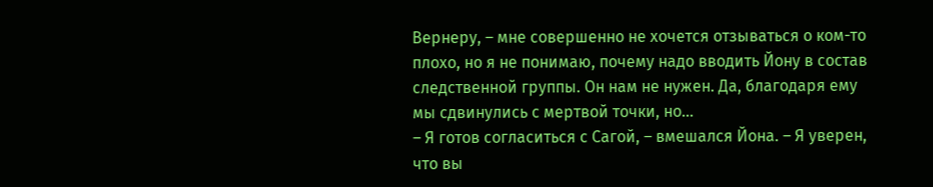Вернеру, – мне совершенно не хочется отзываться о ком-то плохо, но я не понимаю, почему надо вводить Йону в состав следственной группы. Он нам не нужен. Да, благодаря ему мы сдвинулись с мертвой точки, но…
– Я готов согласиться с Сагой, – вмешался Йона. – Я уверен, что вы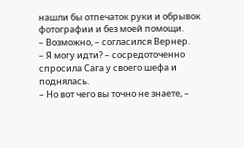нашли бы отпечаток руки и обрывок фотографии и без моей помощи.
– Возможно, – согласился Вернер.
– Я могу идти? – сосредоточенно спросила Сага у своего шефа и поднялась.
– Но вот чего вы точно не знаете, –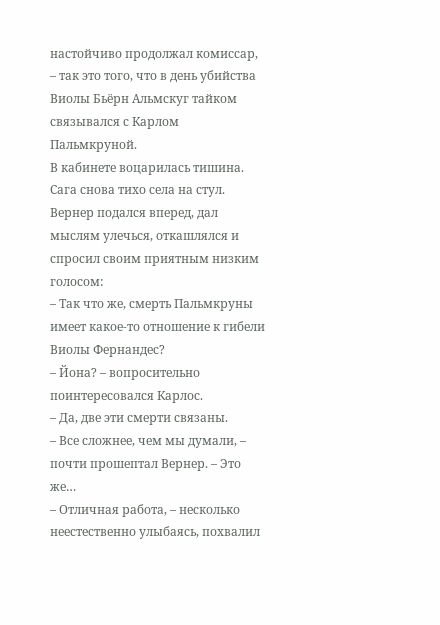настойчиво продолжал комиссар, – так это того, что в день убийства Виолы Бьёрн Альмскуг тайком связывался с Карлом Пальмкруной.
В кабинете воцарилась тишина. Сага снова тихо села на стул. Вернер подался вперед, дал мыслям улечься, откашлялся и спросил своим приятным низким голосом:
– Так что же, смерть Пальмкруны имеет какое-то отношение к гибели Виолы Фернандес?
– Йона? – вопросительно поинтересовался Карлос.
– Да, две эти смерти связаны.
– Все сложнее, чем мы думали, – почти прошептал Вернер. – Это же…
– Отличная работа, – несколько неестественно улыбаясь, похвалил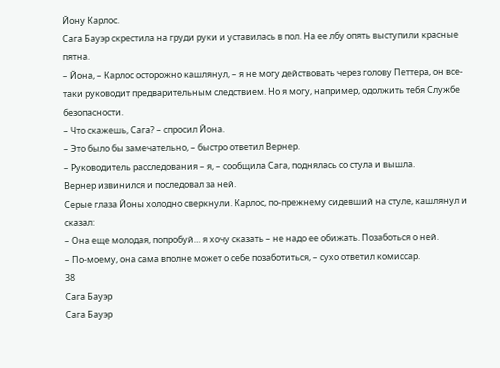Йону Карлос.
Сага Бауэр скрестила на груди руки и уставилась в пол. На ее лбу опять выступили красные пятна.
– Йона, – Карлос осторожно кашлянул, – я не могу действовать через голову Петтера, он все-таки руководит предварительным следствием. Но я могу, например, одолжить тебя Службе безопасности.
– Что скажешь, Сага? – спросил Йона.
– Это было бы замечательно, – быстро ответил Вернер.
– Руководитель расследования – я, – сообщила Сага, поднялась со стула и вышла.
Вернер извинился и последовал за ней.
Серые глаза Йоны холодно сверкнули. Карлос, по-прежнему сидевший на стуле, кашлянул и сказал:
– Она еще молодая, попробуй… я хочу сказать – не надо ее обижать. Позаботься о ней.
– По-моему, она сама вполне может о себе позаботиться, – сухо ответил комиссар.
38
Сага Бауэр
Сага Бауэр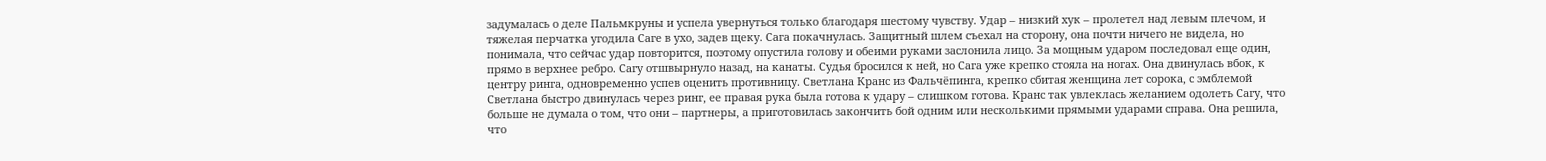задумалась о деле Пальмкруны и успела увернуться только благодаря шестому чувству. Удар – низкий хук – пролетел над левым плечом, и тяжелая перчатка угодила Саге в ухо, задев щеку. Сага покачнулась. Защитный шлем съехал на сторону, она почти ничего не видела, но понимала, что сейчас удар повторится, поэтому опустила голову и обеими руками заслонила лицо. За мощным ударом последовал еще один, прямо в верхнее ребро. Сагу отшвырнуло назад, на канаты. Судья бросился к ней, но Сага уже крепко стояла на ногах. Она двинулась вбок, к центру ринга, одновременно успев оценить противницу. Светлана Кранс из Фальчёпинга, крепко сбитая женщина лет сорока, с эмблемой
Светлана быстро двинулась через ринг, ее правая рука была готова к удару – слишком готова. Кранс так увлеклась желанием одолеть Сагу, что больше не думала о том, что они – партнеры, а приготовилась закончить бой одним или несколькими прямыми ударами справа. Она решила, что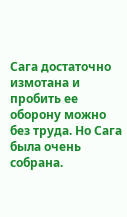Сага достаточно измотана и пробить ее оборону можно без труда. Но Сага была очень собрана.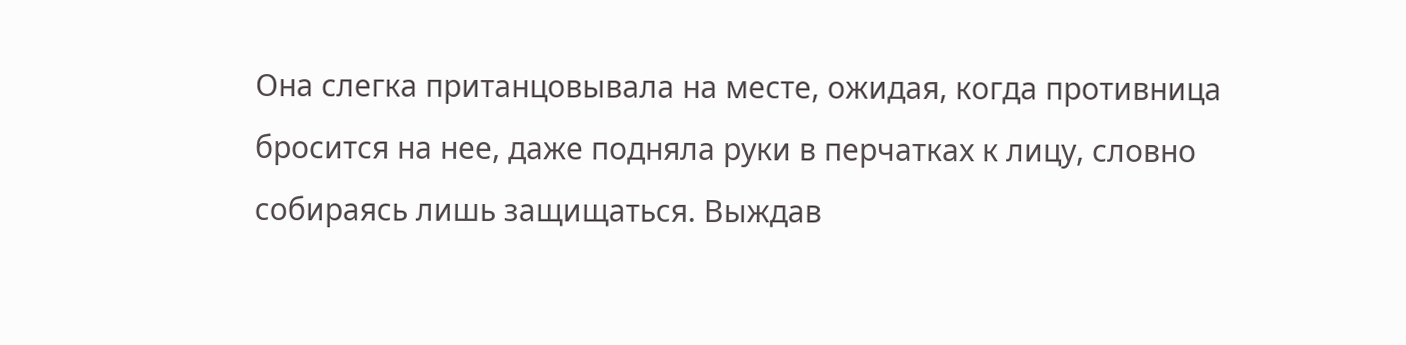Она слегка пританцовывала на месте, ожидая, когда противница бросится на нее, даже подняла руки в перчатках к лицу, словно собираясь лишь защищаться. Выждав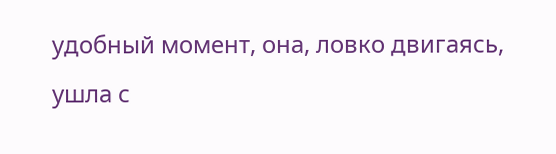удобный момент, она, ловко двигаясь, ушла с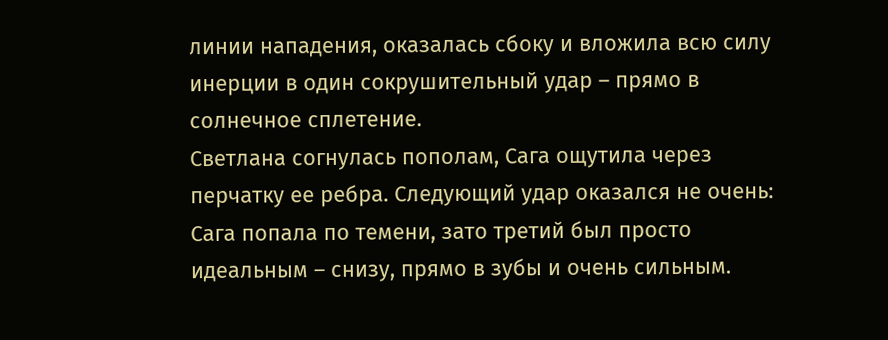линии нападения, оказалась сбоку и вложила всю силу инерции в один сокрушительный удар – прямо в солнечное сплетение.
Светлана согнулась пополам, Сага ощутила через перчатку ее ребра. Следующий удар оказался не очень: Сага попала по темени, зато третий был просто идеальным – снизу, прямо в зубы и очень сильным.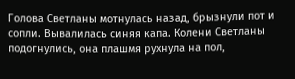Голова Светланы мотнулась назад, брызнули пот и сопли. Вывалилась синяя капа. Колени Светланы подогнулись, она плашмя рухнула на пол,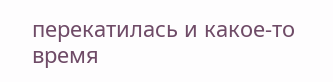перекатилась и какое-то время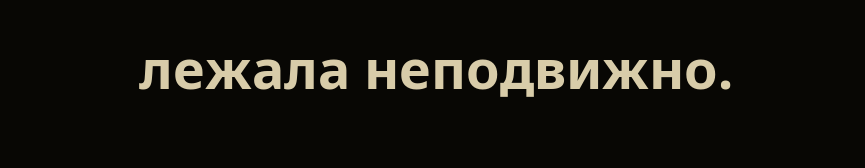лежала неподвижно.